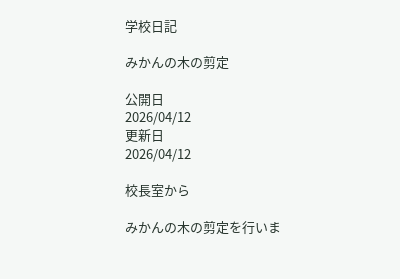学校日記

みかんの木の剪定

公開日
2026/04/12
更新日
2026/04/12

校長室から

みかんの木の剪定を行いま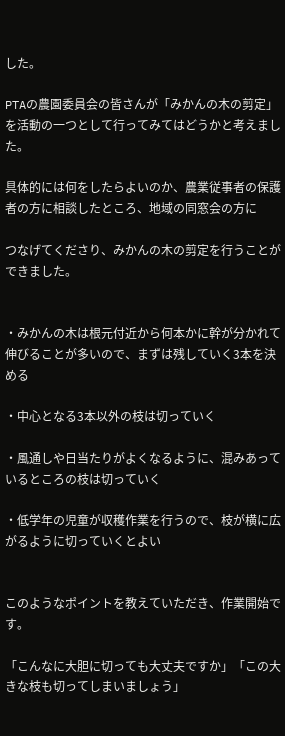した。

PTAの農園委員会の皆さんが「みかんの木の剪定」を活動の一つとして行ってみてはどうかと考えました。

具体的には何をしたらよいのか、農業従事者の保護者の方に相談したところ、地域の同窓会の方に

つなげてくださり、みかんの木の剪定を行うことができました。


・みかんの木は根元付近から何本かに幹が分かれて伸びることが多いので、まずは残していく3本を決める

・中心となる3本以外の枝は切っていく

・風通しや日当たりがよくなるように、混みあっているところの枝は切っていく

・低学年の児童が収穫作業を行うので、枝が横に広がるように切っていくとよい


このようなポイントを教えていただき、作業開始です。

「こんなに大胆に切っても大丈夫ですか」「この大きな枝も切ってしまいましょう」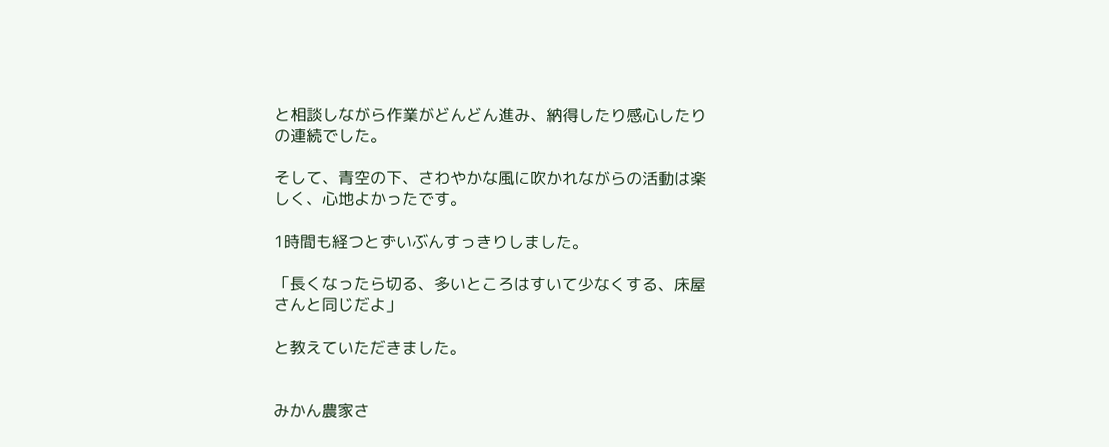と相談しながら作業がどんどん進み、納得したり感心したりの連続でした。

そして、青空の下、さわやかな風に吹かれながらの活動は楽しく、心地よかったです。

1時間も経つとずいぶんすっきりしました。

「長くなったら切る、多いところはすいて少なくする、床屋さんと同じだよ」

と教えていただきました。


みかん農家さ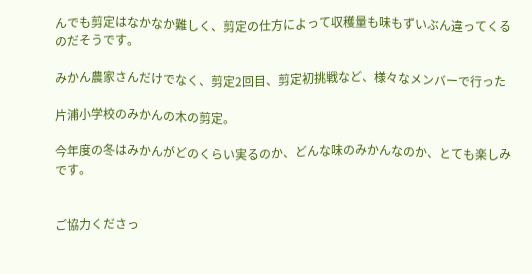んでも剪定はなかなか難しく、剪定の仕方によって収穫量も味もずいぶん違ってくるのだそうです。

みかん農家さんだけでなく、剪定2回目、剪定初挑戦など、様々なメンバーで行った

片浦小学校のみかんの木の剪定。

今年度の冬はみかんがどのくらい実るのか、どんな味のみかんなのか、とても楽しみです。


ご協力くださっ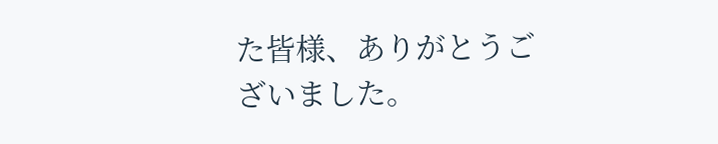た皆様、ありがとうございました。